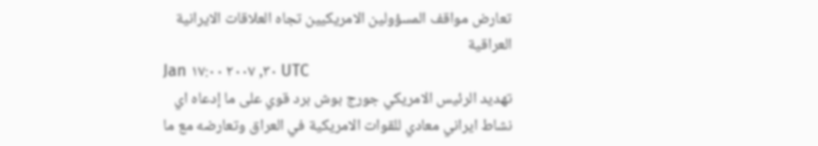تعارض مواقف المسؤولين الامريكيين تجاه العلاقات الايرانية العراقية
Jan ٣٠, ٢٠٠٧ ١٧:٠٠ UTC
تهديد الرئيس الامريكي جورج بوش برد قوي على ما إدعاه اي نشاط ايراني معادي للقوات الامريكية في العراق وتعارضه مع ما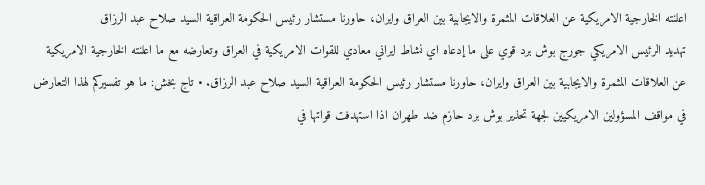اعلنته الخارجية الامريكية عن العلاقات المثمرة والايجابية بين العراق وايران، حاورنا مستشار رئيس الحكومة العراقية السيد صلاح عبد الرزاق
تهديد الرئيس الامريكي جورج بوش برد قوي على ما إدعاه اي نشاط ايراني معادي للقوات الامريكية في العراق وتعارضه مع ما اعلنته الخارجية الامريكية عن العلاقات المثمرة والايجابية بين العراق وايران، حاورنا مستشار رئيس الحكومة العراقية السيد صلاح عبد الرزاق. • تاج بخش: ما هو تفسيركم لهذا التعارض في مواقف المسؤولين الامريكيين لجهة تحذير بوش برد حازم ضد طهران اذا استهدفت قواتها في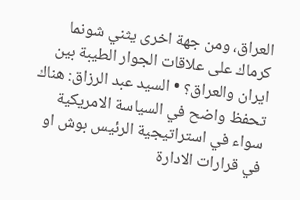العراق، ومن جهة اخرى يثني شونما كرماك على علاقات الجوار الطيبة بين ايران والعراق؟ • السيد عبد الرزاق: هناك تحفظ واضح في السياسة الامريكية سواء في استراتيجية الرئيس بوش او في قرارات الادارة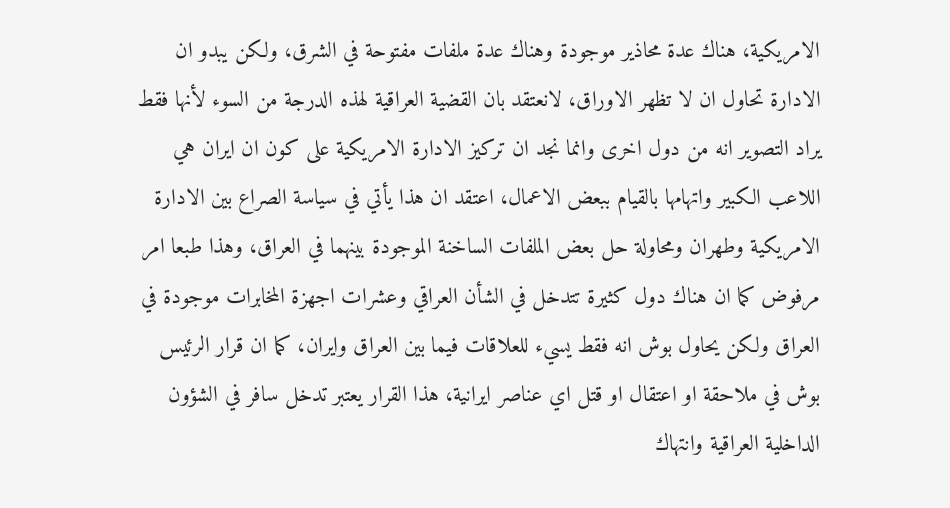الامريكية، هناك عدة محاذير موجودة وهناك عدة ملفات مفتوحة في الشرق، ولكن يبدو ان الادارة تحاول ان لا تظهر الاوراق، لانعتقد بان القضية العراقية لهذه الدرجة من السوء لأنها فقط يراد التصوير انه من دول اخرى وانما نجد ان تركيز الادارة الامريكية على كون ان ايران هي اللاعب الكبير واتهامها بالقيام ببعض الاعمال، اعتقد ان هذا يأتي في سياسة الصراع بين الادارة الامريكية وطهران ومحاولة حل بعض الملفات الساخنة الموجودة بينهما في العراق، وهذا طبعا امر مرفوض كما ان هناك دول كثيرة تتدخل في الشأن العراقي وعشرات اجهزة المخابرات موجودة في العراق ولكن يحاول بوش انه فقط يسيء للعلاقات فيما بين العراق وايران، كما ان قرار الرئيس بوش في ملاحقة او اعتقال او قتل اي عناصر ايرانية، هذا القرار يعتبر تدخل سافر في الشؤون الداخلية العراقية وانتهاك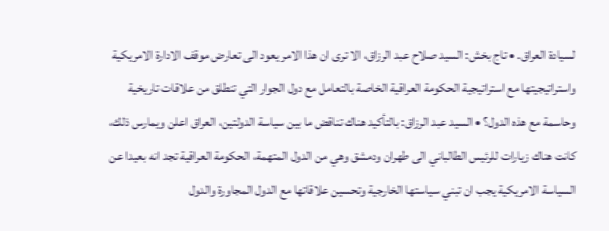لسيادة العراق. • تاج بخش: السيد صلاح عبد الرزاق، الا ترى ان هذا الامر يعود الى تعارض موقف الادارة الامريكية واستراتيجيتها مع استراتيجية الحكومة العراقية الخاصة بالتعامل مع دول الجوار التي تنطلق من علاقات تاريخية وحاسمة مع هذه الدول؟ • السيد عبد الرزاق: بالتأكيد هناك تناقض ما بين سياسة الدولتين، العراق اعلن ويمارس ذلك، كانت هناك زيارات للرئيس الطالباني الى طهران ودمشق وهي من الدول المتهمة، الحكومة العراقية تجد انه بعيدا عن السياسة الامريكية يجب ان تبني سياستها الخارجية وتحسين علاقاتها مع الدول المجاورة والدول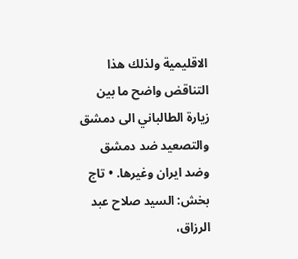الاقليمية ولذلك هذا التناقض واضح ما بين زيارة الطالباني الى دمشق والتصعيد ضد دمشق وضد ايران وغيرها. • تاج بخش: السيد صلاح عبد الرزاق،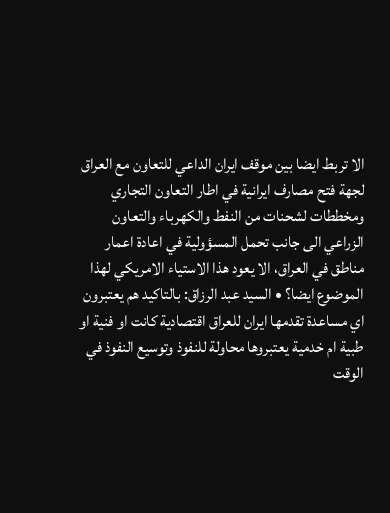الا تربط ايضا بين موقف ايران الداعي للتعاون مع العراق لجهة فتح مصارف ايرانية في اطار التعاون التجاري ومخططات لشحنات من النفط والكهرباء والتعاون الزراعي الى جانب تحمل المسؤولية في اعادة اعمار مناطق في العراق، الا يعود هذا الاستياء الامريكي لهذا الموضوع ايضا؟ • السيد عبد الرزاق: بالتاكيد هم يعتبرون اي مساعدة تقدمها ايران للعراق اقتصادية كانت او فنية او طبية ام خدمية يعتبروها محاولة للنفوذ وتوسيع النفوذ في الوقت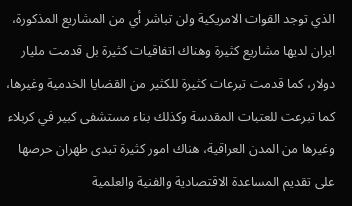الذي توجد القوات الامريكية ولن تباشر أي من المشاريع المذكورة، ايران لديها مشاريع كثيرة وهناك اتفاقيات كثيرة بل قدمت مليار دولار، كما قدمت تبرعات كثيرة للكثير من القضايا الخدمية وغيرها، كما تبرعت للعتبات المقدسة وكذلك بناء مستشفى كبير في كربلاء وغيرها من المدن العراقية، هناك امور كثيرة تبدى طهران حرصها على تقديم المساعدة الاقتصادية والفنية والعلمية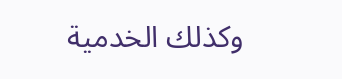وكذلك الخدمية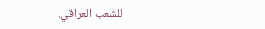للشعب العراقي.